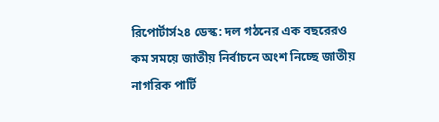রিপোর্টার্স২৪ ডেস্ক: দল গঠনের এক বছরেরও কম সময়ে জাতীয় নির্বাচনে অংশ নিচ্ছে জাতীয় নাগরিক পার্টি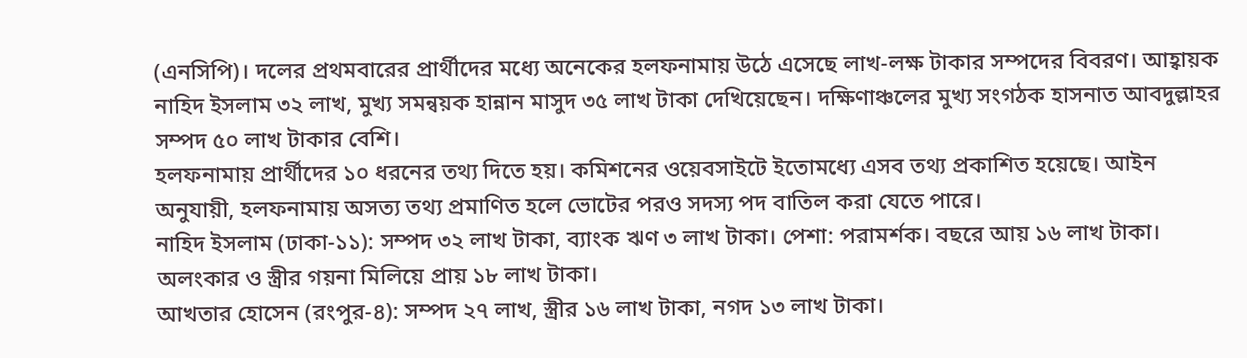(এনসিপি)। দলের প্রথমবারের প্রার্থীদের মধ্যে অনেকের হলফনামায় উঠে এসেছে লাখ-লক্ষ টাকার সম্পদের বিবরণ। আহ্বায়ক নাহিদ ইসলাম ৩২ লাখ, মুখ্য সমন্বয়ক হান্নান মাসুদ ৩৫ লাখ টাকা দেখিয়েছেন। দক্ষিণাঞ্চলের মুখ্য সংগঠক হাসনাত আবদুল্লাহর সম্পদ ৫০ লাখ টাকার বেশি।
হলফনামায় প্রার্থীদের ১০ ধরনের তথ্য দিতে হয়। কমিশনের ওয়েবসাইটে ইতোমধ্যে এসব তথ্য প্রকাশিত হয়েছে। আইন অনুযায়ী, হলফনামায় অসত্য তথ্য প্রমাণিত হলে ভোটের পরও সদস্য পদ বাতিল করা যেতে পারে।
নাহিদ ইসলাম (ঢাকা-১১): সম্পদ ৩২ লাখ টাকা, ব্যাংক ঋণ ৩ লাখ টাকা। পেশা: পরামর্শক। বছরে আয় ১৬ লাখ টাকা। অলংকার ও স্ত্রীর গয়না মিলিয়ে প্রায় ১৮ লাখ টাকা।
আখতার হোসেন (রংপুর-৪): সম্পদ ২৭ লাখ, স্ত্রীর ১৬ লাখ টাকা, নগদ ১৩ লাখ টাকা।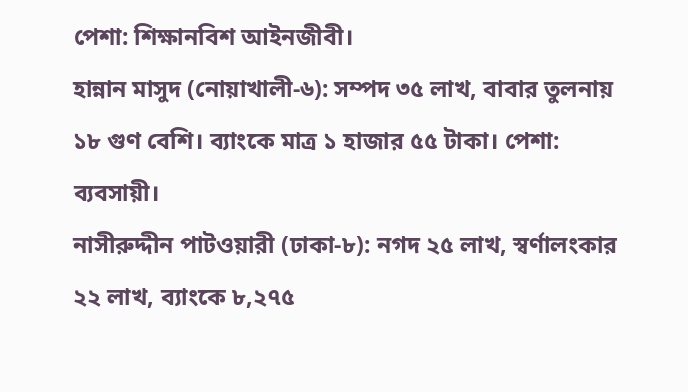পেশা: শিক্ষানবিশ আইনজীবী।
হান্নান মাসুদ (নোয়াখালী-৬): সম্পদ ৩৫ লাখ, বাবার তুলনায় ১৮ গুণ বেশি। ব্যাংকে মাত্র ১ হাজার ৫৫ টাকা। পেশা: ব্যবসায়ী।
নাসীরুদ্দীন পাটওয়ারী (ঢাকা-৮): নগদ ২৫ লাখ, স্বর্ণালংকার ২২ লাখ, ব্যাংকে ৮,২৭৫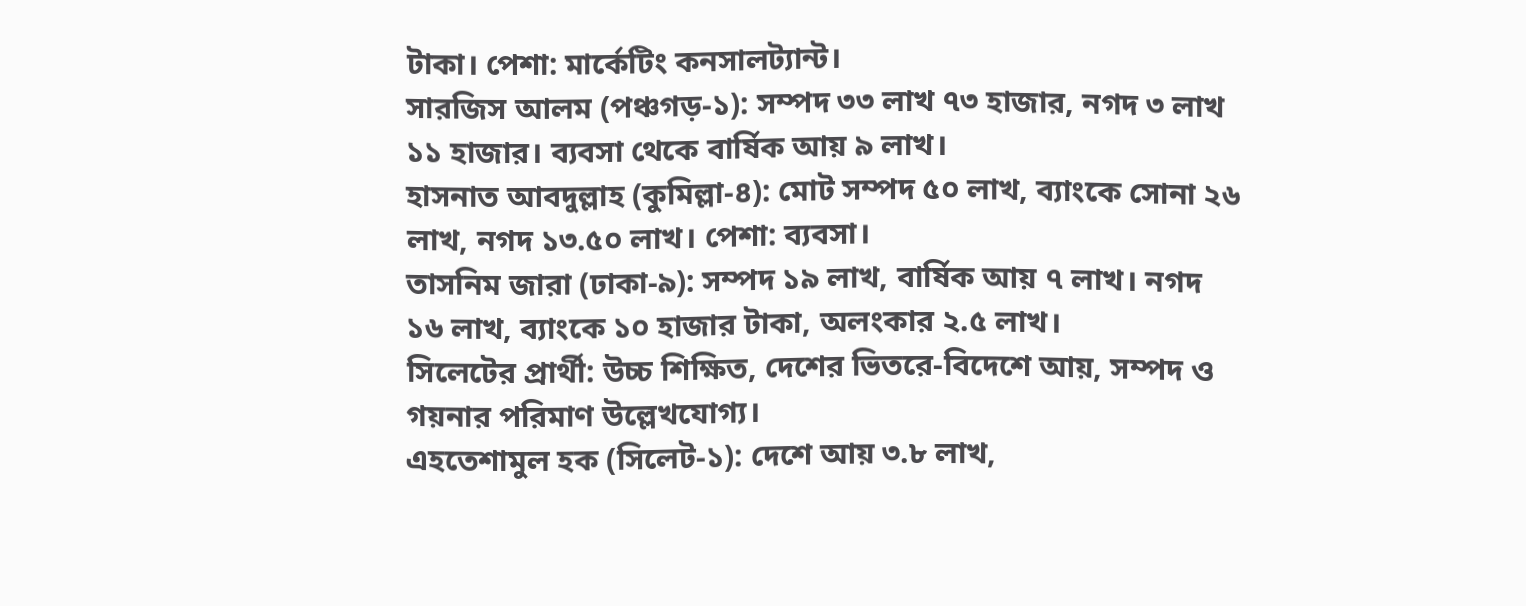টাকা। পেশা: মার্কেটিং কনসালট্যান্ট।
সারজিস আলম (পঞ্চগড়-১): সম্পদ ৩৩ লাখ ৭৩ হাজার, নগদ ৩ লাখ ১১ হাজার। ব্যবসা থেকে বার্ষিক আয় ৯ লাখ।
হাসনাত আবদুল্লাহ (কুমিল্লা-৪): মোট সম্পদ ৫০ লাখ, ব্যাংকে সোনা ২৬ লাখ, নগদ ১৩.৫০ লাখ। পেশা: ব্যবসা।
তাসনিম জারা (ঢাকা-৯): সম্পদ ১৯ লাখ, বার্ষিক আয় ৭ লাখ। নগদ ১৬ লাখ, ব্যাংকে ১০ হাজার টাকা, অলংকার ২.৫ লাখ।
সিলেটের প্রার্থী: উচ্চ শিক্ষিত, দেশের ভিতরে-বিদেশে আয়, সম্পদ ও গয়নার পরিমাণ উল্লেখযোগ্য।
এহতেশামুল হক (সিলেট-১): দেশে আয় ৩.৮ লাখ,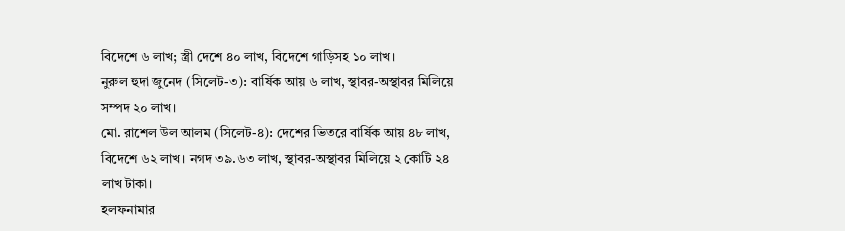বিদেশে ৬ লাখ; স্ত্রী দেশে ৪০ লাখ, বিদেশে গাড়িসহ ১০ লাখ।
নুরুল হুদা জুনেদ (সিলেট-৩): বার্ষিক আয় ৬ লাখ, স্থাবর-অস্থাবর মিলিয়ে সম্পদ ২০ লাখ।
মো. রাশেল উল আলম (সিলেট-৪): দেশের ভিতরে বার্ষিক আয় ৪৮ লাখ, বিদেশে ৬২ লাখ। নগদ ৩৯.৬৩ লাখ, স্থাবর-অস্থাবর মিলিয়ে ২ কোটি ২৪ লাখ টাকা।
হলফনামার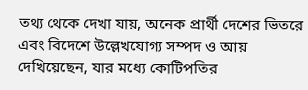তথ্য থেকে দেখা যায়, অনেক প্রার্থী দেশের ভিতরে এবং বিদেশে উল্লেখযোগ্য সম্পদ ও আয় দেখিয়েছেন, যার মধ্যে কোটিপতির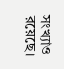সংখ্যাও রয়েছে।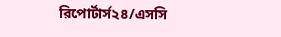রিপোর্টার্স২৪/এসসি